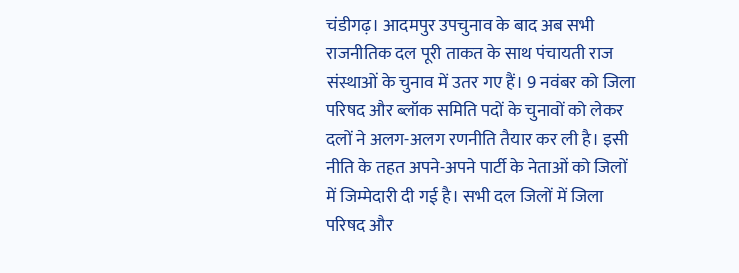चंडीगढ़। आदमपुर उपचुनाव के बाद अब सभी राजनीतिक दल पूरी ताकत के साथ पंचायती राज संस्थाओं के चुनाव में उतर गए हैं। 9 नवंबर को जिला परिषद और ब्लॉक समिति पदों के चुनावों को लेकर दलों ने अलग-अलग रणनीति तैयार कर ली है। इसी नीति के तहत अपने-अपने पार्टी के नेताओं को जिलों में जिम्मेदारी दी गई है। सभी दल जिलों में जिला परिषद और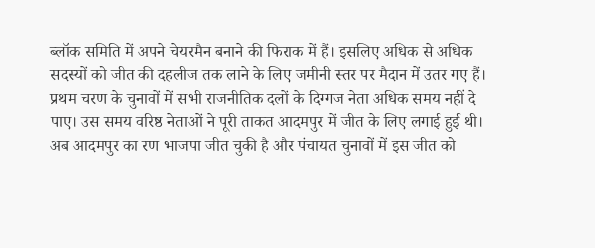ब्लॉक समिति में अपने चेयरमैन बनाने की फिराक में हैं। इसलिए अधिक से अधिक सदस्यों को जीत की दहलीज तक लाने के लिए जमीनी स्तर पर मैदान में उतर गए हैं।
प्रथम चरण के चुनावों में सभी राजनीतिक दलों के दिग्गज नेता अधिक समय नहीं दे पाए। उस समय वरिष्ठ नेताओं ने पूरी ताकत आदमपुर में जीत के लिए लगाई हुई थी। अब आदमपुर का रण भाजपा जीत चुकी है और पंचायत चुनावों में इस जीत को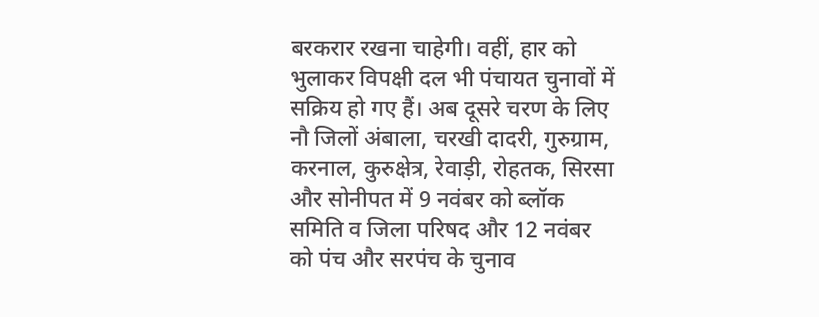बरकरार रखना चाहेगी। वहीं, हार को भुलाकर विपक्षी दल भी पंचायत चुनावों में सक्रिय हो गए हैं। अब दूसरे चरण के लिए नौ जिलों अंबाला, चरखी दादरी, गुरुग्राम, करनाल, कुरुक्षेत्र, रेवाड़ी, रोहतक, सिरसा और सोनीपत में 9 नवंबर को ब्लॉक समिति व जिला परिषद और 12 नवंबर को पंच और सरपंच के चुनाव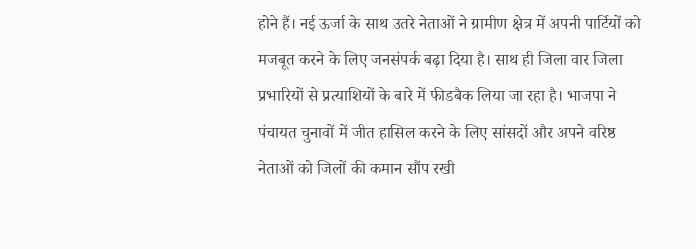होने हैं। नई ऊर्जा के साथ उतरे नेताओं ने ग्रामीण क्षेत्र में अपनी पार्टियों को मजबूत करने के लिए जनसंपर्क बढ़ा दिया है। साथ ही जिला वार जिला प्रभारियों से प्रत्याशियों के बारे में फीडबैक लिया जा रहा है। भाजपा ने पंचायत चुनावों में जीत हासिल करने के लिए सांसदों और अपने वरिष्ठ नेताओं को जिलों की कमान सौंप रखी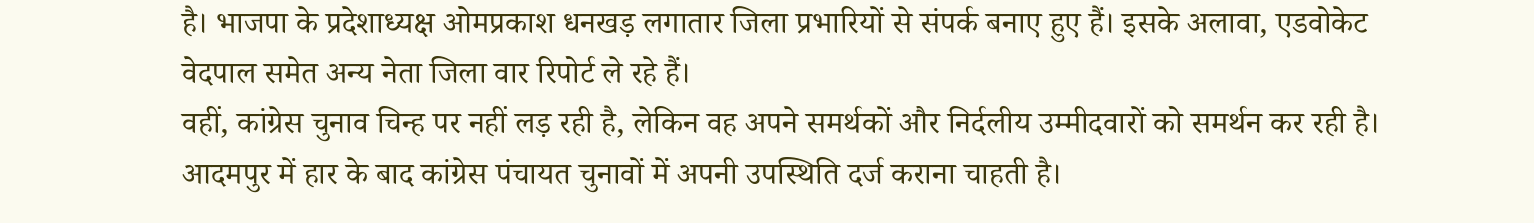है। भाजपा के प्रदेशाध्यक्ष ओमप्रकाश धनखड़ लगातार जिला प्रभारियों से संपर्क बनाए हुए हैं। इसके अलावा, एडवोकेट वेदपाल समेत अन्य नेता जिला वार रिपोर्ट ले रहे हैं।
वहीं, कांग्रेस चुनाव चिन्ह पर नहीं लड़ रही है, लेकिन वह अपने समर्थकों और निर्दलीय उम्मीदवारों को समर्थन कर रही है। आदमपुर में हार के बाद कांग्रेस पंचायत चुनावों में अपनी उपस्थिति दर्ज कराना चाहती है।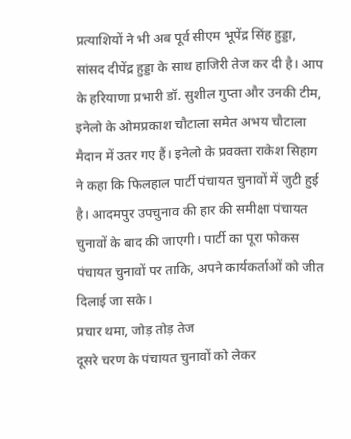प्रत्याशियों ने भी अब पूर्व सीएम भूपेंद्र सिंह हुड्डा, सांसद दीपेंद्र हुड्डा के साथ हाजिरी तेज कर दी है। आप के हरियाणा प्रभारी डॉ. सुशील गुप्ता और उनकी टीम, इनेलो के ओमप्रकाश चौटाला समेत अभय चौटाला मैदान में उतर गए हैं। इनेलो के प्रवक्ता राकेश सिहाग ने कहा कि फिलहाल पार्टी पंचायत चुनावों में जुटी हुई है। आदमपुर उपचुनाव की हार की समीक्षा पंचायत चुनावों के बाद की जाएगी। पार्टी का पूरा फोकस पंचायत चुनावों पर ताकि, अपने कार्यकर्ताओं को जीत दिलाई जा सके।
प्रचार थमा, जोड़ तोड़ तेज
दूसरे चरण के पंचायत चुनावों को लेकर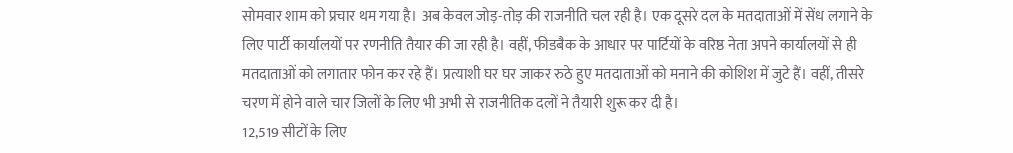सोमवार शाम को प्रचार थम गया है। अब केवल जोड़-तोड़ की राजनीति चल रही है। एक दूसरे दल के मतदाताओं में सेंध लगाने के लिए पार्टी कार्यालयों पर रणनीति तैयार की जा रही है। वहीं, फीडबैक के आधार पर पार्टियों के वरिष्ठ नेता अपने कार्यालयों से ही मतदाताओं को लगातार फोन कर रहे हैं। प्रत्याशी घर घर जाकर रुठे हुए मतदाताओं को मनाने की कोशिश में जुटे हैं। वहीं, तीसरे चरण में होने वाले चार जिलों के लिए भी अभी से राजनीतिक दलों ने तैयारी शुरू कर दी है।
12,519 सीटों के लिए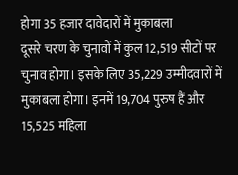होगा 35 हजार दावेदारों में मुकाबला
दूसरे चरण के चुनावों में कुल 12,519 सीटों पर चुनाव होगा। इसके लिए 35,229 उम्मीदवारों में मुकाबला होगा। इनमें 19,704 पुरुष हैं और 15,525 महिला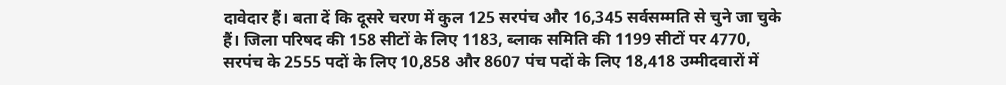दावेदार हैं। बता दें कि दूसरे चरण में कुल 125 सरपंच और 16,345 सर्वसम्मति से चुने जा चुके हैं। जिला परिषद की 158 सीटों के लिए 1183, ब्लाक समिति की 1199 सीटों पर 4770, सरपंच के 2555 पदों के लिए 10,858 और 8607 पंच पदों के लिए 18,418 उम्मीदवारों में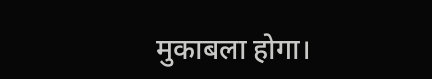मुकाबला होगा।